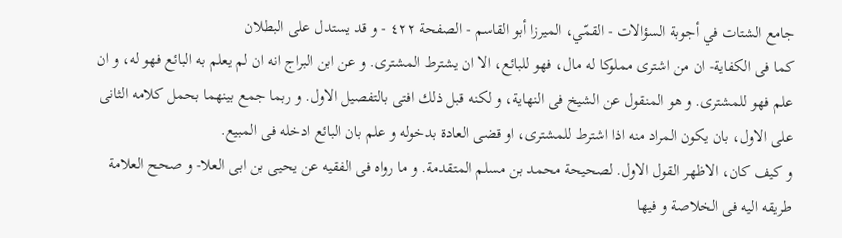جامع الشتات في أجوبة السؤالات - القمّي، الميرزا أبو القاسم - الصفحة ٤٢٢ - و قد يستدل على البطلان
كما فى الكفاية- ان من اشترى مملوكا له مال، فهو للبائع، الا ان يشترط المشترى. و عن ابن البراج انه ان لم يعلم به البائع فهو له، و ان علم فهو للمشترى. و هو المنقول عن الشيخ فى النهاية، و لكنه قبل ذلك افتى بالتفصيل الاول. و ربما جمع بينهما بحمل كلامه الثانى على الاول، بان يكون المراد منه اذا اشترط للمشترى، او قضى العادة بدخوله و علم بان البائع ادخله فى المبيع.
و كيف كان، الاظهر القول الاول. لصحيحة محمد بن مسلم المتقدمة. و ما رواه فى الفقيه عن يحيى بن ابى العلا- و صحح العلامة طريقه اليه فى الخلاصة و فيها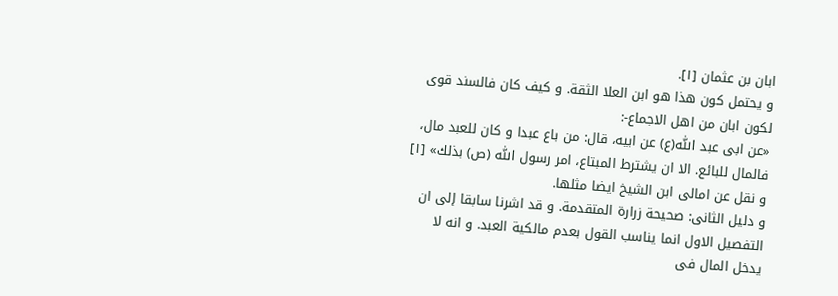ابان بن عثمان [١].
و يحتمل كون هذا هو ابن العلا الثقة. و كيف كان فالسند قوى لكون ابان من اهل الاجماع-:
«عن ابى عبد اللّٰه(ع) عن ابيه، قال: من باع عبدا و كان للعبد مال، فالمال للبائع. الا ان يشترط المبتاع، امر رسول اللّٰه (ص) بذلك» [١] و نقل عن امالى ابن الشيخ ايضا مثلها.
و دليل الثانى: صحيحة زرارة المتقدمة. و قد اشرنا سابقا إلى ان التفصيل الاول انما يناسب القول بعدم مالكية العبد. و انه لا يدخل المال فى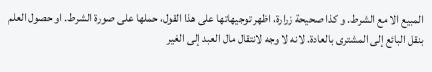المبيع الا مع الشرط. و كذا صحيحة زرارة، اظهر توجيهاتها على هذا القول، حملها على صورة الشرط. او حصول العلم بنقل البائع إلى المشترى بالعادة. لانه لا وجه لانتقال مال العبد إلى الغير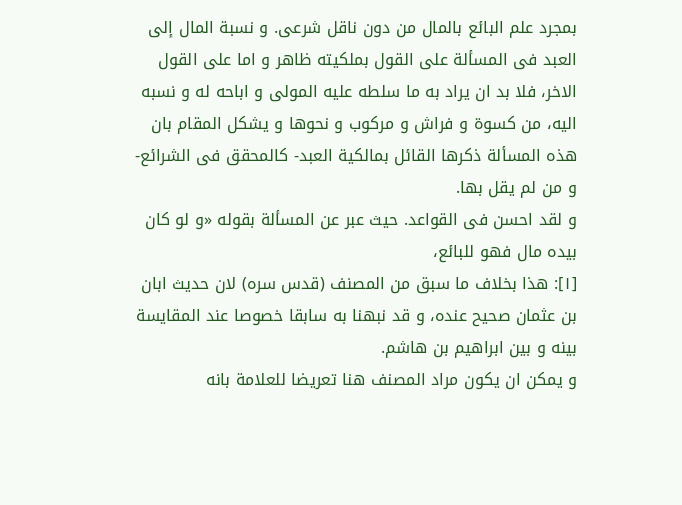بمجرد علم البائع بالمال من دون ناقل شرعى. و نسبة المال إلى العبد فى المسألة على القول بملكيته ظاهر و اما على القول الاخر، فلا بد ان يراد به ما سلطه عليه المولى و اباحه له و نسبه اليه، من كسوة و فراش و مركوب و نحوها و يشكل المقام بان هذه المسألة ذكرها القائل بمالكية العبد- كالمحقق فى الشرائع- و من لم يقل بها.
و لقد احسن فى القواعد. حيث عبر عن المسألة بقوله «و لو كان بيده مال فهو للبائع،
[١]: هذا بخلاف ما سبق من المصنف (قدس سره) لان حديث ابان بن عثمان صحيح عنده، و قد نبهنا به سابقا خصوصا عند المقايسة بينه و بين ابراهيم بن هاشم.
و يمكن ان يكون مراد المصنف هنا تعريضا للعلامة بانه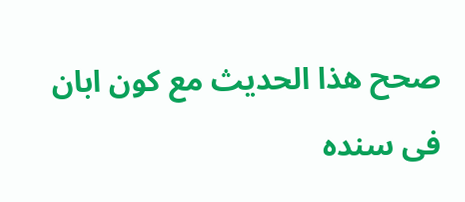صحح هذا الحديث مع كون ابان فى سنده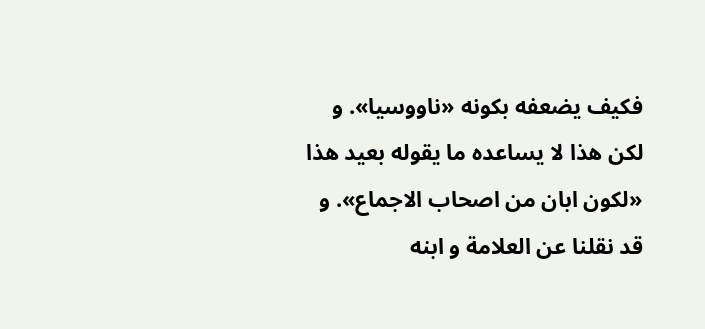فكيف يضعفه بكونه «ناووسيا». و لكن هذا لا يساعده ما يقوله بعيد هذا «لكون ابان من اصحاب الاجماع». و قد نقلنا عن العلامة و ابنه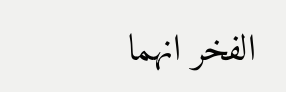الفخر انهما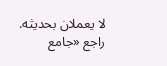لا يعملان بحديثه. راجع «جامع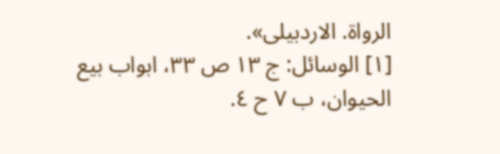الرواة. الاردبيلى».
[١] الوسائل: ج ١٣ ص ٣٣، ابواب بيع الحيوان، ب ٧ ح ٤.